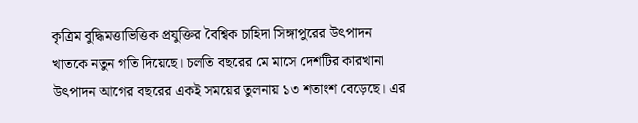কৃত্রিম বুদ্ধিমত্তাভিত্তিক প্রযুক্তির বৈশ্বিক চাহিদা সিঙ্গাপুরের উৎপাদন খাতকে নতুন গতি দিয়েছে। চলতি বছরের মে মাসে দেশটির কারখানা উৎপাদন আগের বছরের একই সময়ের তুলনায় ১৩ শতাংশ বেড়েছে। এর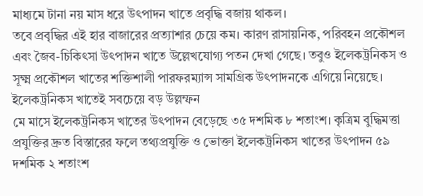মাধ্যমে টানা নয় মাস ধরে উৎপাদন খাতে প্রবৃদ্ধি বজায় থাকল।
তবে প্রবৃদ্ধির এই হার বাজারের প্রত্যাশার চেয়ে কম। কারণ রাসায়নিক, পরিবহন প্রকৌশল এবং জৈব-চিকিৎসা উৎপাদন খাতে উল্লেখযোগ্য পতন দেখা গেছে। তবুও ইলেকট্রনিকস ও সূক্ষ্ম প্রকৌশল খাতের শক্তিশালী পারফরম্যান্স সামগ্রিক উৎপাদনকে এগিয়ে নিয়েছে।
ইলেকট্রনিকস খাতেই সবচেয়ে বড় উল্লম্ফন
মে মাসে ইলেকট্রনিকস খাতের উৎপাদন বেড়েছে ৩৫ দশমিক ৮ শতাংশ। কৃত্রিম বুদ্ধিমত্তা প্রযুক্তির দ্রুত বিস্তারের ফলে তথ্যপ্রযুক্তি ও ভোক্তা ইলেকট্রনিকস খাতের উৎপাদন ৫৯ দশমিক ২ শতাংশ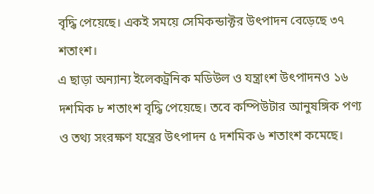বৃদ্ধি পেয়েছে। একই সময়ে সেমিকন্ডাক্টর উৎপাদন বেড়েছে ৩৭ শতাংশ।
এ ছাড়া অন্যান্য ইলেকট্রনিক মডিউল ও যন্ত্রাংশ উৎপাদনও ১৬ দশমিক ৮ শতাংশ বৃদ্ধি পেয়েছে। তবে কম্পিউটার আনুষঙ্গিক পণ্য ও তথ্য সংরক্ষণ যন্ত্রের উৎপাদন ৫ দশমিক ৬ শতাংশ কমেছে।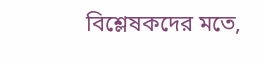বিশ্লেষকদের মতে,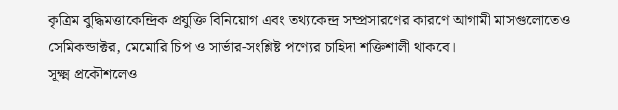কৃত্রিম বুদ্ধিমত্তাকেন্দ্রিক প্রযুক্তি বিনিয়োগ এবং তথ্যকেন্দ্র সম্প্রসারণের কারণে আগামী মাসগুলোতেও সেমিকন্ডাক্টর, মেমোরি চিপ ও সার্ভার-সংশ্লিষ্ট পণ্যের চাহিদা শক্তিশালী থাকবে।
সূক্ষ্ম প্রকৌশলেও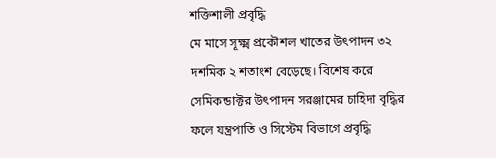শক্তিশালী প্রবৃদ্ধি
মে মাসে সূক্ষ্ম প্রকৌশল খাতের উৎপাদন ৩২ দশমিক ২ শতাংশ বেড়েছে। বিশেষ করে সেমিকন্ডাক্টর উৎপাদন সরঞ্জামের চাহিদা বৃদ্ধির ফলে যন্ত্রপাতি ও সিস্টেম বিভাগে প্রবৃদ্ধি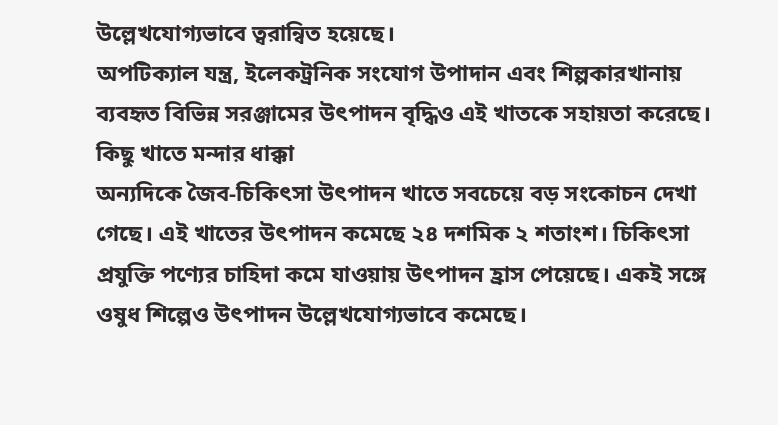উল্লেখযোগ্যভাবে ত্বরান্বিত হয়েছে।
অপটিক্যাল যন্ত্র, ইলেকট্রনিক সংযোগ উপাদান এবং শিল্পকারখানায় ব্যবহৃত বিভিন্ন সরঞ্জামের উৎপাদন বৃদ্ধিও এই খাতকে সহায়তা করেছে।
কিছু খাতে মন্দার ধাক্কা
অন্যদিকে জৈব-চিকিৎসা উৎপাদন খাতে সবচেয়ে বড় সংকোচন দেখা গেছে। এই খাতের উৎপাদন কমেছে ২৪ দশমিক ২ শতাংশ। চিকিৎসা প্রযুক্তি পণ্যের চাহিদা কমে যাওয়ায় উৎপাদন হ্রাস পেয়েছে। একই সঙ্গে ওষুধ শিল্পেও উৎপাদন উল্লেখযোগ্যভাবে কমেছে।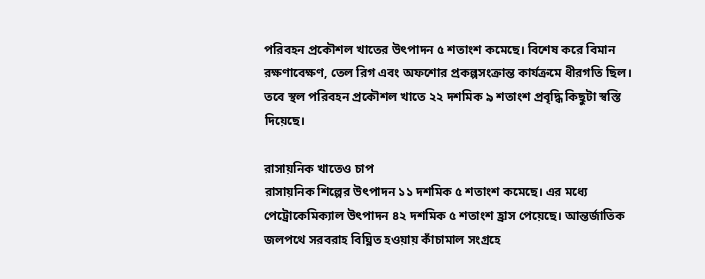পরিবহন প্রকৌশল খাতের উৎপাদন ৫ শতাংশ কমেছে। বিশেষ করে বিমান রক্ষণাবেক্ষণ, তেল রিগ এবং অফশোর প্রকল্পসংক্রান্ত কার্যক্রমে ধীরগতি ছিল। তবে স্থল পরিবহন প্রকৌশল খাতে ২২ দশমিক ৯ শতাংশ প্রবৃদ্ধি কিছুটা স্বস্তি দিয়েছে।

রাসায়নিক খাতেও চাপ
রাসায়নিক শিল্পের উৎপাদন ১১ দশমিক ৫ শতাংশ কমেছে। এর মধ্যে পেট্রোকেমিক্যাল উৎপাদন ৪২ দশমিক ৫ শতাংশ হ্রাস পেয়েছে। আন্তর্জাতিক জলপথে সরবরাহ বিঘ্নিত হওয়ায় কাঁচামাল সংগ্রহে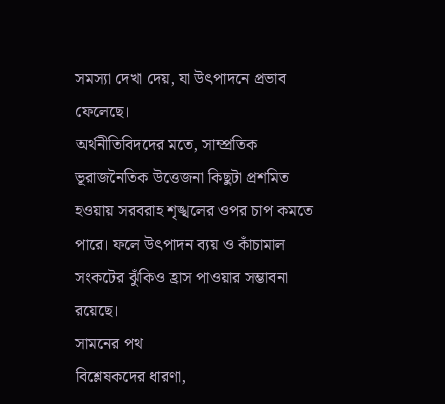সমস্যা দেখা দেয়, যা উৎপাদনে প্রভাব ফেলেছে।
অর্থনীতিবিদদের মতে, সাম্প্রতিক ভূরাজনৈতিক উত্তেজনা কিছুটা প্রশমিত হওয়ায় সরবরাহ শৃঙ্খলের ওপর চাপ কমতে পারে। ফলে উৎপাদন ব্যয় ও কাঁচামাল সংকটের ঝুঁকিও হ্রাস পাওয়ার সম্ভাবনা রয়েছে।
সামনের পথ
বিশ্লেষকদের ধারণা,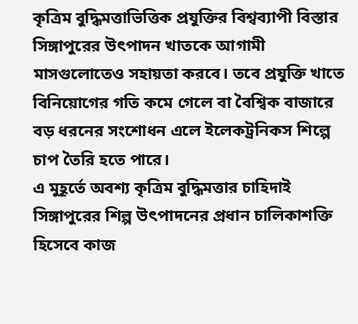কৃত্রিম বুদ্ধিমত্তাভিত্তিক প্রযুক্তির বিশ্বব্যাপী বিস্তার সিঙ্গাপুরের উৎপাদন খাতকে আগামী মাসগুলোতেও সহায়তা করবে। তবে প্রযুক্তি খাতে বিনিয়োগের গতি কমে গেলে বা বৈশ্বিক বাজারে বড় ধরনের সংশোধন এলে ইলেকট্রনিকস শিল্পে চাপ তৈরি হতে পারে।
এ মুহূর্তে অবশ্য কৃত্রিম বুদ্ধিমত্তার চাহিদাই সিঙ্গাপুরের শিল্প উৎপাদনের প্রধান চালিকাশক্তি হিসেবে কাজ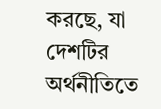করছে, যা দেশটির অর্থনীতিতে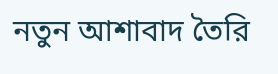নতুন আশাবাদ তৈরি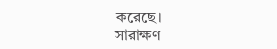করেছে।
সারাক্ষণ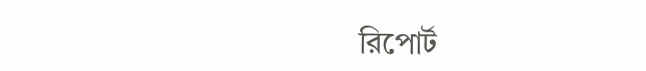রিপোর্ট